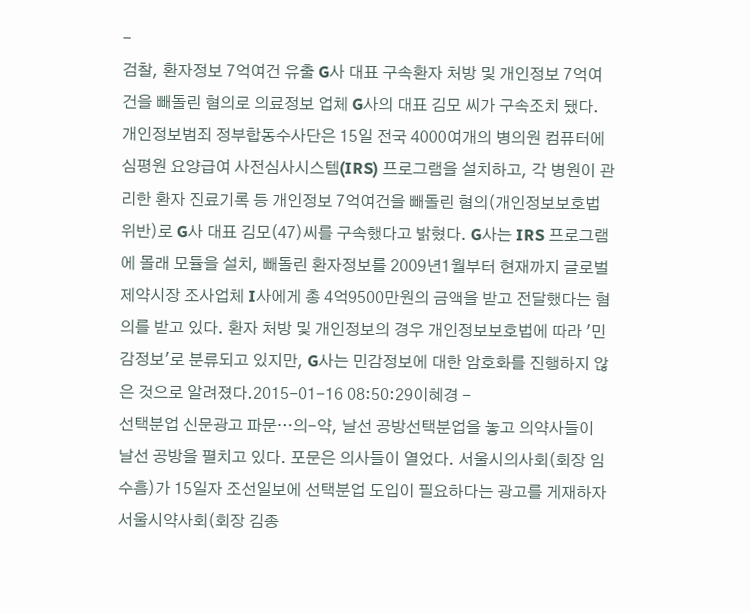-
검찰, 환자정보 7억여건 유출 G사 대표 구속환자 처방 및 개인정보 7억여건을 빼돌린 혐의로 의료정보 업체 G사의 대표 김모 씨가 구속조치 됐다. 개인정보범죄 정부합동수사단은 15일 전국 4000여개의 병의원 컴퓨터에 심평원 요양급여 사전심사시스템(IRS) 프로그램을 설치하고, 각 병원이 관리한 환자 진료기록 등 개인정보 7억여건을 빼돌린 혐의(개인정보보호법 위반)로 G사 대표 김모(47)씨를 구속했다고 밝혔다. G사는 IRS 프로그램에 몰래 모듈을 설치, 빼돌린 환자정보를 2009년1월부터 현재까지 글로벌 제약시장 조사업체 I사에게 총 4억9500만원의 금액을 받고 전달했다는 혐의를 받고 있다. 환자 처방 및 개인정보의 경우 개인정보보호법에 따라 '민감정보'로 분류되고 있지만, G사는 민감정보에 대한 암호화를 진행하지 않은 것으로 알려졌다.2015-01-16 08:50:29이혜경 -
선택분업 신문광고 파문…의-약, 날선 공방선택분업을 놓고 의약사들이 날선 공방을 펼치고 있다. 포문은 의사들이 열었다. 서울시의사회(회장 임수흠)가 15일자 조선일보에 선택분업 도입이 필요하다는 광고를 게재하자 서울시약사회(회장 김종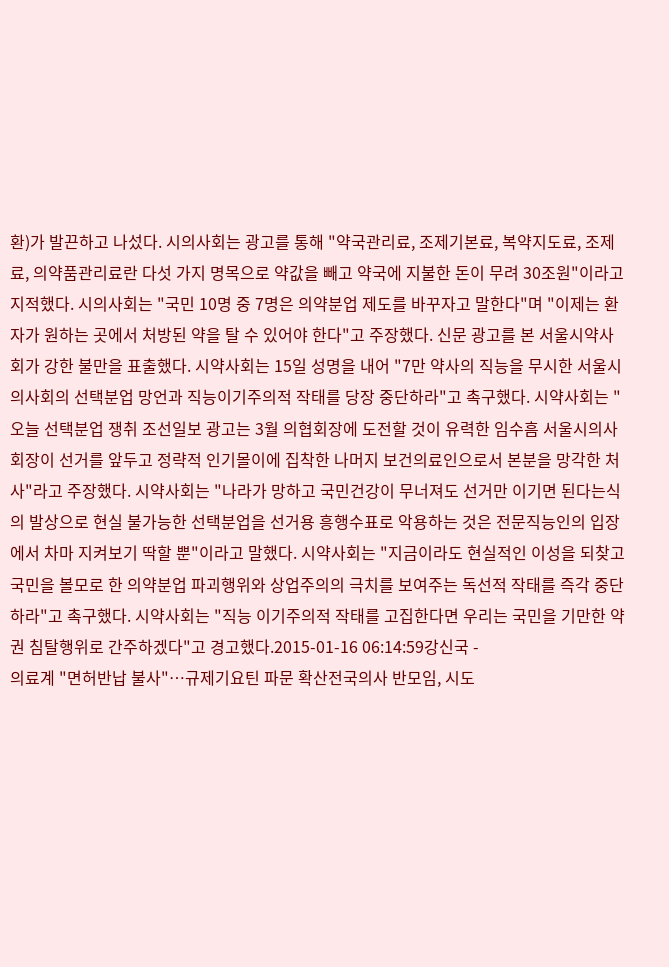환)가 발끈하고 나섰다. 시의사회는 광고를 통해 "약국관리료, 조제기본료, 복약지도료, 조제료, 의약품관리료란 다섯 가지 명목으로 약값을 빼고 약국에 지불한 돈이 무려 30조원"이라고 지적했다. 시의사회는 "국민 10명 중 7명은 의약분업 제도를 바꾸자고 말한다"며 "이제는 환자가 원하는 곳에서 처방된 약을 탈 수 있어야 한다"고 주장했다. 신문 광고를 본 서울시약사회가 강한 불만을 표출했다. 시약사회는 15일 성명을 내어 "7만 약사의 직능을 무시한 서울시의사회의 선택분업 망언과 직능이기주의적 작태를 당장 중단하라"고 촉구했다. 시약사회는 "오늘 선택분업 쟁취 조선일보 광고는 3월 의협회장에 도전할 것이 유력한 임수흠 서울시의사회장이 선거를 앞두고 정략적 인기몰이에 집착한 나머지 보건의료인으로서 본분을 망각한 처사"라고 주장했다. 시약사회는 "나라가 망하고 국민건강이 무너져도 선거만 이기면 된다는식의 발상으로 현실 불가능한 선택분업을 선거용 흥행수표로 악용하는 것은 전문직능인의 입장에서 차마 지켜보기 딱할 뿐"이라고 말했다. 시약사회는 "지금이라도 현실적인 이성을 되찾고 국민을 볼모로 한 의약분업 파괴행위와 상업주의의 극치를 보여주는 독선적 작태를 즉각 중단하라"고 촉구했다. 시약사회는 "직능 이기주의적 작태를 고집한다면 우리는 국민을 기만한 약권 침탈행위로 간주하겠다"고 경고했다.2015-01-16 06:14:59강신국 -
의료계 "면허반납 불사"…규제기요틴 파문 확산전국의사 반모임, 시도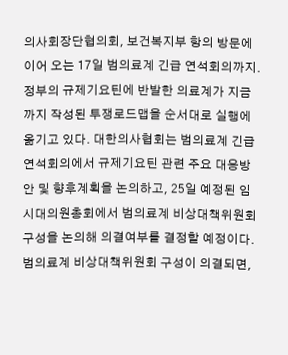의사회장단협의회, 보건복지부 항의 방문에 이어 오는 17일 범의료계 긴급 연석회의까지. 정부의 규제기요틴에 반발한 의료계가 지금까지 작성된 투쟁로드맵을 순서대로 실행에 옮기고 있다. 대한의사협회는 범의료계 긴급 연석회의에서 규제기요틴 관련 주요 대응방안 및 향후계획을 논의하고, 25일 예정된 임시대의원총회에서 범의료계 비상대책위원회 구성을 논의해 의결여부를 결정할 예정이다. 범의료계 비상대책위원회 구성이 의결되면,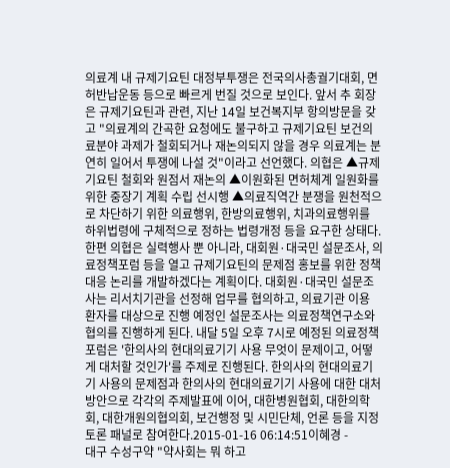의료계 내 규제기요틴 대정부투쟁은 전국의사총궐기대회, 면허반납운동 등으로 빠르게 번질 것으로 보인다. 앞서 추 회장은 규제기요틴과 관련, 지난 14일 보건복지부 항의방문을 갖고 "의료계의 간곡한 요청에도 불구하고 규제기요틴 보건의료분야 과제가 철회되거나 재논의되지 않을 경우 의료계는 분연히 일어서 투쟁에 나설 것"이라고 선언했다. 의협은 ▲규제기요틴 철회와 원점서 재논의 ▲이원화된 면허체계 일원화를 위한 중장기 계획 수립 선시행 ▲의료직역간 분쟁을 원천적으로 차단하기 위한 의료행위, 한방의료행위, 치과의료행위를 하위법령에 구체적으로 정하는 법령개정 등을 요구한 상태다. 한편 의협은 실력행사 뿐 아니라, 대회원·대국민 설문조사, 의료정책포럼 등을 열고 규제기요틴의 문제점 홍보를 위한 정책 대응 논리를 개발하겠다는 계획이다. 대회원·대국민 설문조사는 리서치기관을 선정해 업무를 협의하고, 의료기관 이용 환자를 대상으로 진행 예정인 설문조사는 의료정책연구소와 협의를 진행하게 된다. 내달 5일 오후 7시로 예정된 의료정책포럼은 '한의사의 현대의료기기 사용 무엇이 문제이고, 어떻게 대처할 것인가'를 주제로 진행된다. 한의사의 현대의료기기 사용의 문제점과 한의사의 현대의료기기 사용에 대한 대처방안으로 각각의 주제발표에 이어, 대한병원협회, 대한의학회, 대한개원의협의회, 보건행정 및 시민단체, 언론 등을 지정토론 패널로 참여한다.2015-01-16 06:14:51이혜경 -
대구 수성구약 "약사회는 뭐 하고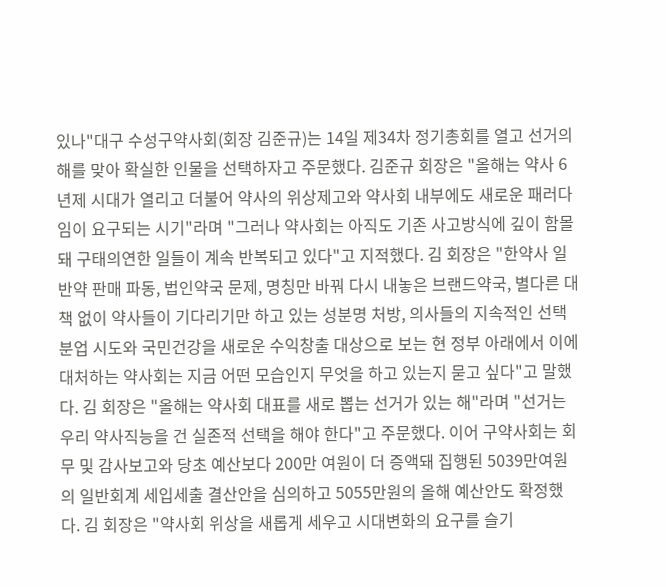있나"대구 수성구약사회(회장 김준규)는 14일 제34차 정기총회를 열고 선거의 해를 맞아 확실한 인물을 선택하자고 주문했다. 김준규 회장은 "올해는 약사 6년제 시대가 열리고 더불어 약사의 위상제고와 약사회 내부에도 새로운 패러다임이 요구되는 시기"라며 "그러나 약사회는 아직도 기존 사고방식에 깊이 함몰돼 구태의연한 일들이 계속 반복되고 있다"고 지적했다. 김 회장은 "한약사 일반약 판매 파동, 법인약국 문제, 명칭만 바꿔 다시 내놓은 브랜드약국, 별다른 대책 없이 약사들이 기다리기만 하고 있는 성분명 처방, 의사들의 지속적인 선택분업 시도와 국민건강을 새로운 수익창출 대상으로 보는 현 정부 아래에서 이에 대처하는 약사회는 지금 어떤 모습인지 무엇을 하고 있는지 묻고 싶다"고 말했다. 김 회장은 "올해는 약사회 대표를 새로 뽑는 선거가 있는 해"라며 "선거는 우리 약사직능을 건 실존적 선택을 해야 한다"고 주문했다. 이어 구약사회는 회무 및 감사보고와 당초 예산보다 200만 여원이 더 증액돼 집행된 5039만여원의 일반회계 세입세출 결산안을 심의하고 5055만원의 올해 예산안도 확정했다. 김 회장은 "약사회 위상을 새롭게 세우고 시대변화의 요구를 슬기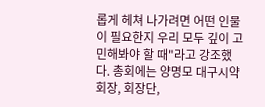롭게 헤쳐 나가려면 어떤 인물이 필요한지 우리 모두 깊이 고민해봐야 할 때"라고 강조했다. 총회에는 양명모 대구시약회장, 회장단,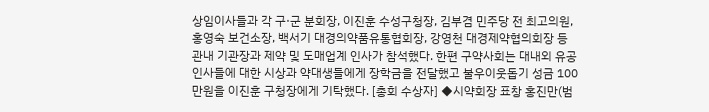상임이사들과 각 구·군 분회장, 이진훈 수성구청장, 김부겸 민주당 전 최고의원, 홍영숙 보건소장, 백서기 대경의약품유통협회장, 강영천 대경제약협의회장 등 관내 기관장과 제약 및 도매업계 인사가 참석했다. 한편 구약사회는 대내외 유공인사들에 대한 시상과 약대생들에게 장학금을 전달했고 불우이웃돕기 성금 100만원을 이진훈 구청장에게 기탁했다. [총회 수상자] ◆시약회장 표창 홍진만(범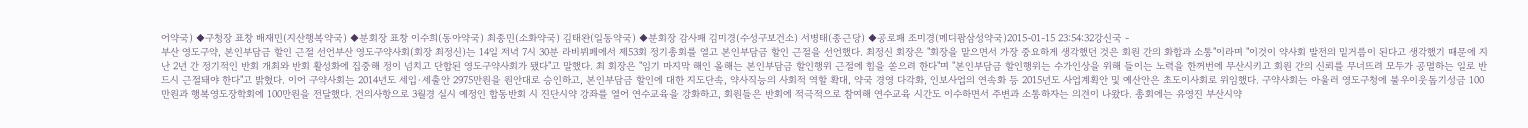어약국) ◆구청장 표창 배재민(지산행복약국) ◆분회장 표창 이수희(동아약국) 최종민(소화약국) 김태완(일동약국) ◆분회장 감사패 김미경(수성구보건소) 서병태(종근당) ◆공로패 조미경(메디팜삼성약국)2015-01-15 23:54:32강신국 -
부산 영도구약, 본인부담금 할인 근절 선언부산 영도구약사회(회장 최정신)는 14일 저녁 7시 30분 라비뷔페에서 제53회 정기총회를 열고 본인부담금 할인 근절을 선언했다. 최정신 회장은 "회장을 맡으면서 가장 중요하게 생각했던 것은 회원 간의 화합과 소통"이라며 "이것이 약사회 발전의 밑거름이 된다고 생각했기 때문에 지난 2년 간 정기적인 반회 개최와 반회 활성화에 집중해 정이 넘치고 단합된 영도구약사회가 됐다"고 말했다. 최 회장은 "임기 마지막 해인 올해는 본인부담금 할인행위 근절에 힘을 쏟으려 한다"며 "본인부담금 할인행위는 수가인상을 위해 들이는 노력을 한꺼번에 무산시키고 회원 간의 신뢰를 무너뜨려 모두가 공멸하는 일로 반드시 근절돼야 한다"고 밝혔다. 이어 구약사회는 2014년도 세입·세출안 2975만원을 원안대로 승인하고, 본인부담금 할인에 대한 지도단속, 약사직능의 사회적 역할 확대, 약국 경영 다각화, 인보사업의 연속화 등 2015년도 사업계획안 및 예산안은 초도이사회로 위임했다. 구약사회는 아울러 영도구청에 불우이웃돕기성금 100만원과 행복영도장학회에 100만원을 전달했다. 건의사항으로 3월경 실시 예정인 합동반회 시 진단시약 강좌를 열어 연수교육을 강화하고, 회원들은 반회에 적극적으로 참여해 연수교육 시간도 이수하면서 주변과 소통하자는 의견이 나왔다. 총회에는 유영진 부산시약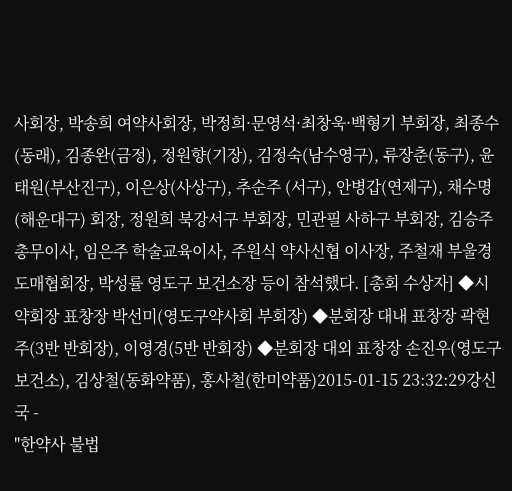사회장, 박송희 여약사회장, 박정희·문영석·최창욱·백형기 부회장, 최종수(동래), 김종완(금정), 정원향(기장), 김정숙(남수영구), 류장춘(동구), 윤태원(부산진구), 이은상(사상구), 추순주 (서구), 안병갑(연제구), 채수명(해운대구) 회장, 정원희 북강서구 부회장, 민관필 사하구 부회장, 김승주 총무이사, 임은주 학술교육이사, 주원식 약사신협 이사장, 주철재 부울경도매협회장, 박성률 영도구 보건소장 등이 참석했다. [총회 수상자] ◆시약회장 표창장 박선미(영도구약사회 부회장) ◆분회장 대내 표창장 곽현주(3반 반회장), 이영경(5반 반회장) ◆분회장 대외 표창장 손진우(영도구보건소), 김상철(동화약품), 홍사철(한미약품)2015-01-15 23:32:29강신국 -
"한약사 불법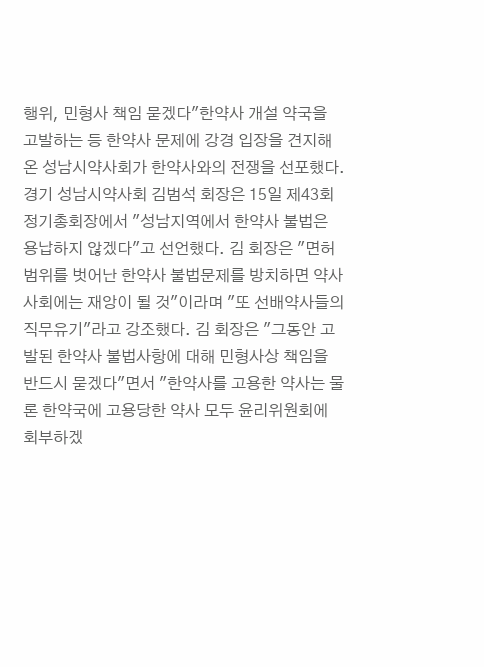행위, 민형사 책임 묻겠다"한약사 개설 약국을 고발하는 등 한약사 문제에 강경 입장을 견지해 온 성남시약사회가 한약사와의 전쟁을 선포했다. 경기 성남시약사회 김범석 회장은 15일 제43회 정기총회장에서 "성남지역에서 한약사 불법은 용납하지 않겠다"고 선언했다. 김 회장은 "면허범위를 벗어난 한약사 불법문제를 방치하면 약사사회에는 재앙이 될 것"이라며 "또 선배약사들의 직무유기"라고 강조했다. 김 회장은 "그동안 고발된 한약사 불법사항에 대해 민형사상 책임을 반드시 묻겠다"면서 "한약사를 고용한 약사는 물론 한약국에 고용당한 약사 모두 윤리위원회에 회부하겠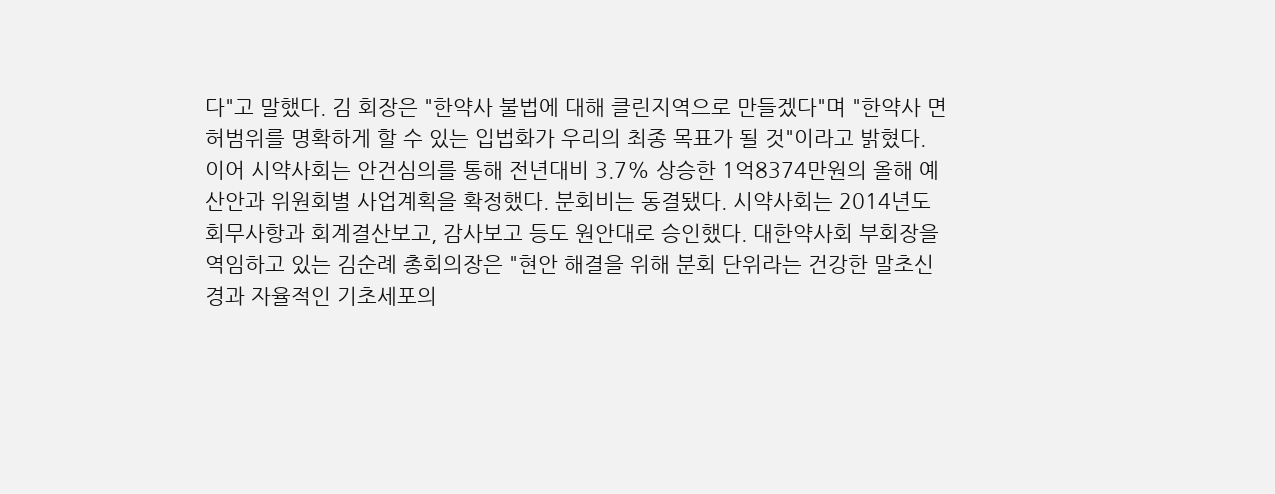다"고 말했다. 김 회장은 "한약사 불법에 대해 클린지역으로 만들겠다"며 "한약사 면허범위를 명확하게 할 수 있는 입법화가 우리의 최종 목표가 될 것"이라고 밝혔다. 이어 시약사회는 안건심의를 통해 전년대비 3.7% 상승한 1억8374만원의 올해 예산안과 위원회별 사업계획을 확정했다. 분회비는 동결됐다. 시약사회는 2014년도 회무사항과 회계결산보고, 감사보고 등도 원안대로 승인했다. 대한약사회 부회장을 역임하고 있는 김순례 총회의장은 "현안 해결을 위해 분회 단위라는 건강한 말초신경과 자율적인 기초세포의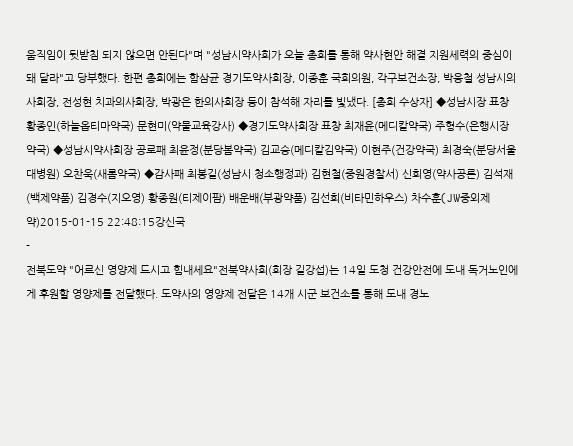움직임이 뒷받침 되지 않으면 안된다"며 "성남시약사회가 오늘 총회를 통해 약사현안 해결 지원세력의 중심이 돼 달라"고 당부했다. 한편 총회에는 함삼균 경기도약사회장, 이종훈 국회의원, 각구보건소장, 박응철 성남시의사회장, 전성현 치과의사회장, 박광은 한의사회장 등이 참석해 자리를 빛냈다. [총회 수상자] ◆성남시장 표창 황종인(하늘옵티마약국) 문현미(약물교육강사) ◆경기도약사회장 표창 최재윤(메디칼약국) 주형수(은행시장약국) ◆성남시약사회장 공로패 최윤정(분당봄약국) 김교승(메디칼김약국) 이현주(건강약국) 최경숙(분당서울대병원) 오찬욱(새롬약국) ◆감사패 최봉길(성남시 청소행정과) 김현철(중원경찰서) 신희영(약사공론) 김석재(백제약품) 김경수(지오영) 황종원(티제이팜) 배운배(부광약품) 김선희(비타민하우스) 차수훈(JW중외제약)2015-01-15 22:48:15강신국
-
전북도약 "어르신 영양제 드시고 힘내세요"전북약사회(회장 길강섭)는 14일 도청 건강안전에 도내 독거노인에게 후원할 영양제를 전달했다. 도약사의 영양제 전달은 14개 시군 보건소를 통해 도내 경노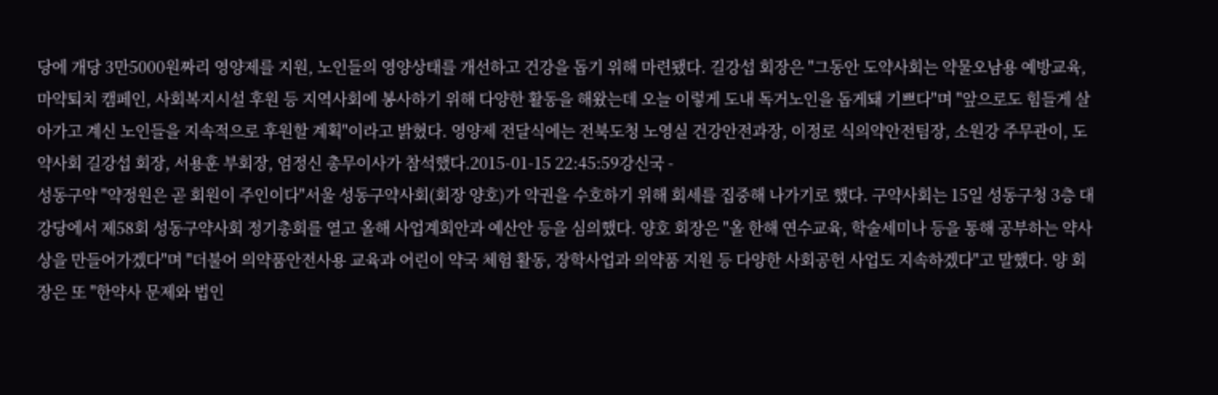당에 개당 3만5000원짜리 영양제를 지원, 노인들의 영양상태를 개선하고 건강을 돕기 위해 마련됐다. 길강섭 회장은 "그동안 도약사회는 약물오남용 예방교육, 마약퇴치 캠페인, 사회복지시설 후원 등 지역사회에 봉사하기 위해 다양한 활동을 해왔는데 오늘 이렇게 도내 독거노인을 돕게돼 기쁘다"며 "앞으로도 힘들게 살아가고 계신 노인들을 지속적으로 후원할 계획"이라고 밝혔다. 영양제 전달식에는 전북도청 노영실 건강안전과장, 이정로 식의약안전팀장, 소원강 주무관이, 도약사회 길강섭 회장, 서용훈 부회장, 엄정신 총무이사가 참석했다.2015-01-15 22:45:59강신국 -
성동구약 "약정원은 곧 회원이 주인이다"서울 성동구약사회(회장 양호)가 약권을 수호하기 위해 회세를 집중해 나가기로 했다. 구약사회는 15일 성동구청 3층 대강당에서 제58회 성동구약사회 정기총회를 열고 올해 사업계회안과 예산안 등을 심의했다. 양호 회장은 "올 한해 연수교육, 학술세미나 등을 통해 공부하는 약사상을 만들어가겠다"며 "더불어 의약품안전사용 교육과 어린이 약국 체험 활동, 장학사업과 의약품 지원 등 다양한 사회공헌 사업도 지속하겠다"고 말했다. 양 회장은 또 "한약사 문제와 법인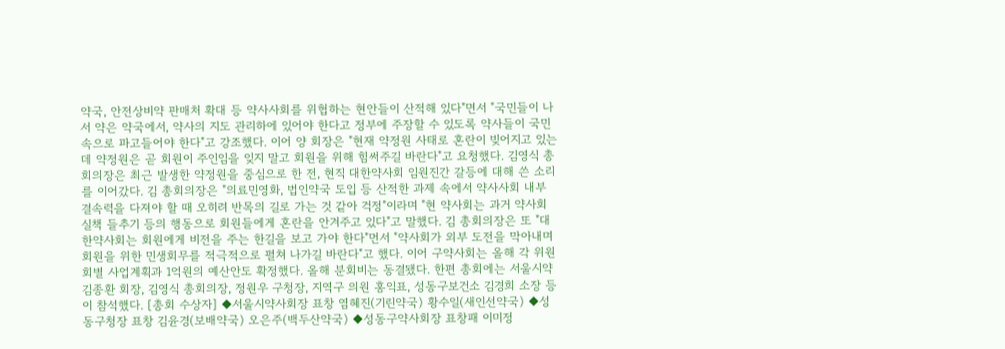약국, 안전상비약 판매처 확대 등 약사사회를 위협하는 현안들이 산적해 있다"면서 "국민들이 나서 약은 약국에서, 약사의 지도 관리하에 있어야 한다고 정부에 주장할 수 있도록 약사들이 국민 속으로 파고들어야 한다"고 강조했다. 이어 양 회장은 "현재 약정원 사태로 혼란이 빚어지고 있는데 약정원은 곧 회원이 주인임을 잊지 말고 회원을 위해 힘써주길 바란다"고 요청했다. 김영식 총회의장은 최근 발생한 약정원을 중심으로 한 전, 현직 대한약사회 임원진간 갈등에 대해 쓴 소리를 이어갔다. 김 총회의장은 "의료민영화, 법인약국 도입 등 산적한 과제 속에서 약사사회 내부 결속력을 다져야 할 때 오히려 반목의 길로 가는 것 같아 걱정"이라며 "현 약사회는 과거 약사회 실책 들추기 등의 행동으로 회원들에게 혼란을 안겨주고 있다"고 말했다. 김 총회의장은 또 "대한약사회는 회원에게 비전을 주는 한길을 보고 가야 한다"먼서 "약사회가 외부 도전을 막아내며 회원을 위한 민생회무를 적극적으로 펼쳐 나가길 바란다"고 했다. 이어 구약사회는 올해 각 위원회별 사업계획과 1억원의 예산안도 확정했다. 올해 분회비는 동결됐다. 한편 총회에는 서울시약 김종환 회장, 김영식 총회의장, 정원우 구청장, 지역구 의원 홍익표, 성동구보건소 김경희 소장 등이 참석했다. [총회 수상자] ◆서울시약사회장 표창 염혜진(기린약국) 황수일(새인선약국) ◆성동구청장 표창 김윤경(보배약국) 오은주(백두산약국) ◆성동구약사회장 표창패 이미정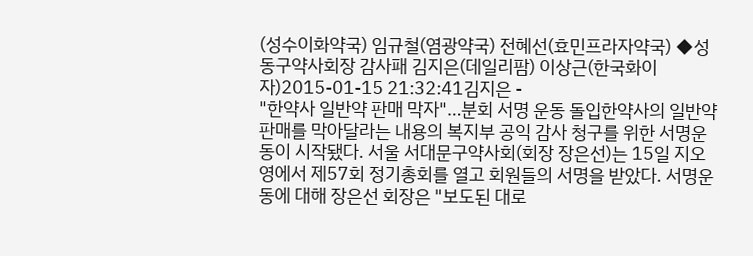(성수이화약국) 임규철(염광약국) 전혜선(효민프라자약국) ◆성동구약사회장 감사패 김지은(데일리팜) 이상근(한국화이자)2015-01-15 21:32:41김지은 -
"한약사 일반약 판매 막자"…분회 서명 운동 돌입한약사의 일반약 판매를 막아달라는 내용의 복지부 공익 감사 청구를 위한 서명운동이 시작됐다. 서울 서대문구약사회(회장 장은선)는 15일 지오영에서 제57회 정기총회를 열고 회원들의 서명을 받았다. 서명운동에 대해 장은선 회장은 "보도된 대로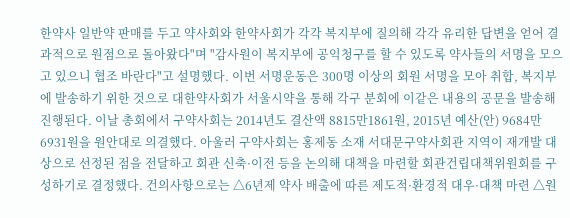한약사 일반약 판매를 두고 약사회와 한약사회가 각각 복지부에 질의해 각각 유리한 답변을 얻어 결과적으로 원점으로 돌아왔다"며 "감사원이 복지부에 공익청구를 할 수 있도록 약사들의 서명을 모으고 있으니 협조 바란다"고 설명했다. 이번 서명운동은 300명 이상의 회원 서명을 모아 취합, 복지부에 발송하기 위한 것으로 대한약사회가 서울시약을 통해 각구 분회에 이같은 내용의 공문을 발송해 진행된다. 이날 총회에서 구약사회는 2014년도 결산액 8815만1861원, 2015년 예산(안) 9684만6931원을 원안대로 의결했다. 아울러 구약사회는 홍제동 소재 서대문구약사회관 지역이 재개발 대상으로 선정된 점을 전달하고 회관 신축·이전 등을 논의해 대책을 마련할 회관건립대책위원회를 구성하기로 결정했다. 건의사항으로는 △6년제 약사 배출에 따른 제도적·환경적 대우·대책 마련 △원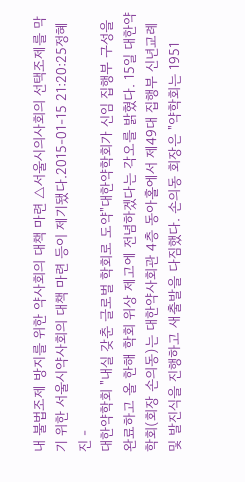내 불법조제 방지를 위한 약사회의 대책 마련 △서울시의사회의 선택조제를 막기 위한 서울시약사회의 대책 마련 등이 제기됐다.2015-01-15 21:20:25정혜진 -
대한약학회 "내실 갖춘 글로벌 학회로 도약"대한약학회가 신임 집행부 구성을 완료하고 올 한해 학회 위상 제고에 전념하겠다는 각오를 밝혔다. 15일 대한약학회(회장 손의동)는 대한약사회관 4층 동아홀에서 제49대 집행부 신년교례 및 발진식을 진행하고 새출발을 다짐했다. 손의동 회장은 "약학회는 1951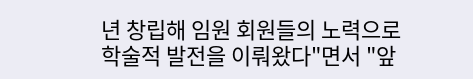년 창립해 임원 회원들의 노력으로 학술적 발전을 이뤄왔다"면서 "앞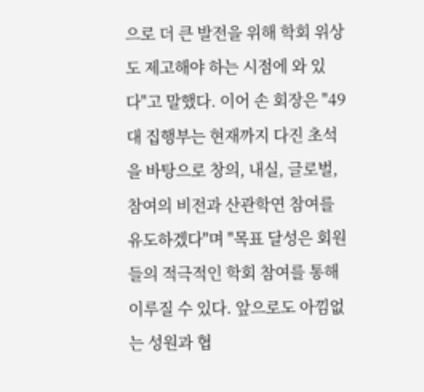으로 더 큰 발전을 위해 학회 위상도 제고해야 하는 시점에 와 있다"고 말했다. 이어 손 회장은 "49대 집행부는 현재까지 다진 초석을 바탕으로 창의, 내실, 글로벌, 참여의 비전과 산관학연 참여를 유도하겠다"며 "목표 달성은 회원들의 적극적인 학회 참여를 통해 이루질 수 있다. 앞으로도 아낌없는 성원과 협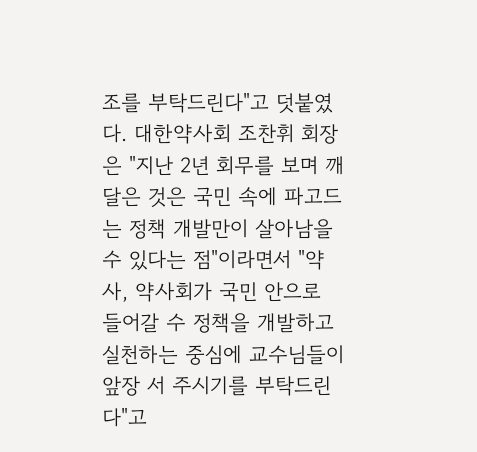조를 부탁드린다"고 덧붙였다. 대한약사회 조찬휘 회장은 "지난 2년 회무를 보며 깨달은 것은 국민 속에 파고드는 정책 개발만이 살아남을 수 있다는 점"이라면서 "약사, 약사회가 국민 안으로 들어갈 수 정책을 개발하고 실천하는 중심에 교수님들이 앞장 서 주시기를 부탁드린다"고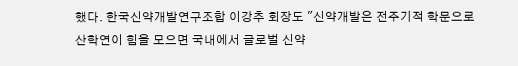했다. 한국신약개발연구조합 이강추 회장도 "신약개발은 전주기적 학문으로 산학연이 힘을 모으면 국내에서 글로벌 신약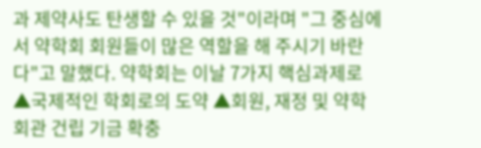과 제약사도 탄생할 수 있을 것"이라며 "그 중심에서 약학회 회원들이 많은 역할을 해 주시기 바란다"고 말했다. 약학회는 이날 7가지 핵심과제로 ▲국제적인 학회로의 도약 ▲회원, 재정 및 약학회관 건립 기금 확충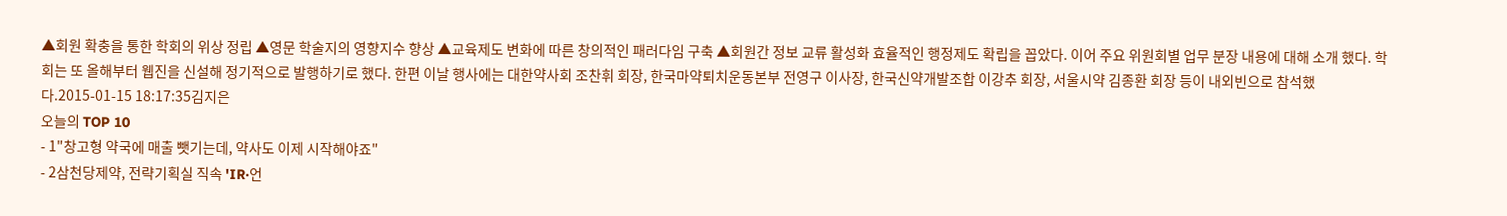▲회원 확충을 통한 학회의 위상 정립 ▲영문 학술지의 영향지수 향상 ▲교육제도 변화에 따른 창의적인 패러다임 구축 ▲회원간 정보 교류 활성화 효율적인 행정제도 확립을 꼽았다. 이어 주요 위원회별 업무 분장 내용에 대해 소개 했다. 학회는 또 올해부터 웹진을 신설해 정기적으로 발행하기로 했다. 한편 이날 행사에는 대한약사회 조찬휘 회장, 한국마약퇴치운동본부 전영구 이사장, 한국신약개발조합 이강추 회장, 서울시약 김종환 회장 등이 내외빈으로 참석했다.2015-01-15 18:17:35김지은
오늘의 TOP 10
- 1"창고형 약국에 매출 뺏기는데, 약사도 이제 시작해야죠"
- 2삼천당제약, 전략기획실 직속 'IR·언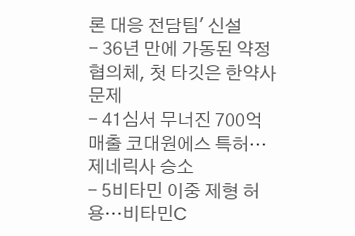론 대응 전담팀' 신설
- 36년 만에 가동된 약정협의체, 첫 타깃은 한약사 문제
- 41심서 무너진 700억 매출 코대원에스 특허…제네릭사 승소
- 5비타민 이중 제형 허용…비타민C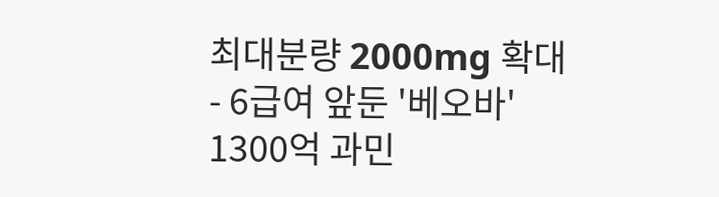최대분량 2000mg 확대
- 6급여 앞둔 '베오바' 1300억 과민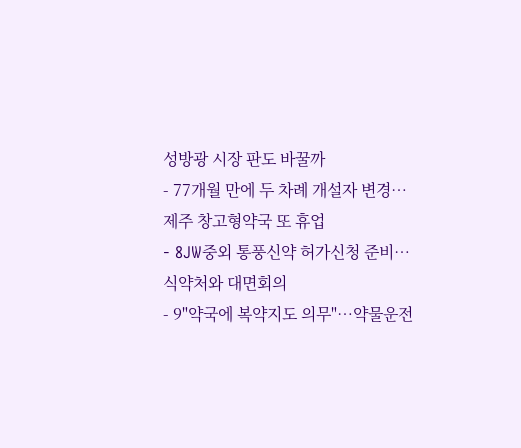성방광 시장 판도 바꿀까
- 77개월 만에 두 차례 개설자 변경…제주 창고형약국 또 휴업
- 8JW중외 통풍신약 허가신청 준비…식약처와 대면회의
- 9"약국에 복약지도 의무"…약물운전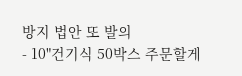방지 법안 또 발의
- 10"건기식 50박스 주문할게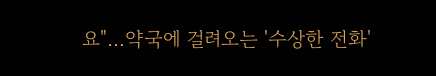요"…약국에 걸려오는 '수상한 전화'